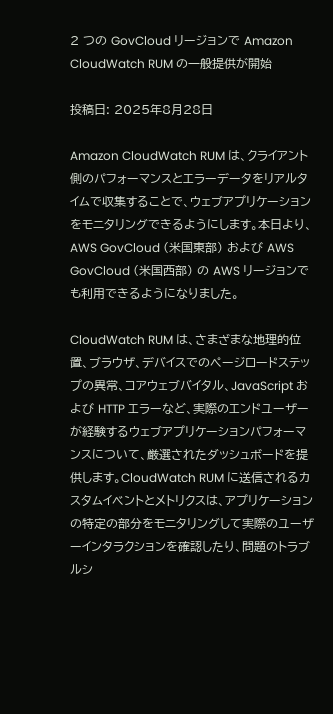2 つの GovCloud リージョンで Amazon CloudWatch RUM の一般提供が開始

投稿日: 2025年8月28日

Amazon CloudWatch RUM は、クライアント側のパフォーマンスとエラーデータをリアルタイムで収集することで、ウェブアプリケーションをモニタリングできるようにします。本日より、AWS GovCloud (米国東部) および AWS GovCloud (米国西部) の AWS リージョンでも利用できるようになりました。

CloudWatch RUM は、さまざまな地理的位置、ブラウザ、デバイスでのページロードステップの異常、コアウェブバイタル、JavaScript および HTTP エラーなど、実際のエンドユーザーが経験するウェブアプリケーションパフォーマンスについて、厳選されたダッシュボードを提供します。CloudWatch RUM に送信されるカスタムイベントとメトリクスは、アプリケーションの特定の部分をモニタリングして実際のユーザーインタラクションを確認したり、問題のトラブルシ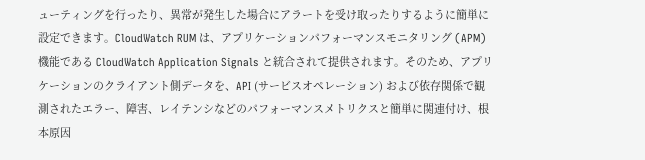ューティングを行ったり、異常が発生した場合にアラートを受け取ったりするように簡単に設定できます。CloudWatch RUM は、アプリケーションパフォーマンスモニタリング (APM) 機能である CloudWatch Application Signals と統合されて提供されます。そのため、アプリケーションのクライアント側データを、API (サービスオペレーション) および依存関係で観測されたエラー、障害、レイテンシなどのパフォーマンスメトリクスと簡単に関連付け、根本原因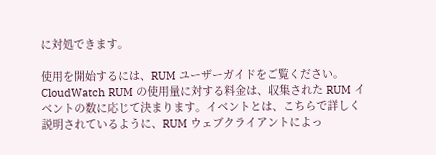に対処できます。

使用を開始するには、RUM ユーザーガイドをご覧ください。CloudWatch RUM の使用量に対する料金は、収集された RUM イベントの数に応じて決まります。イベントとは、こちらで詳しく説明されているように、RUM ウェブクライアントによっ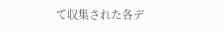て収集された各デ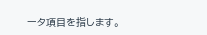ータ項目を指します。